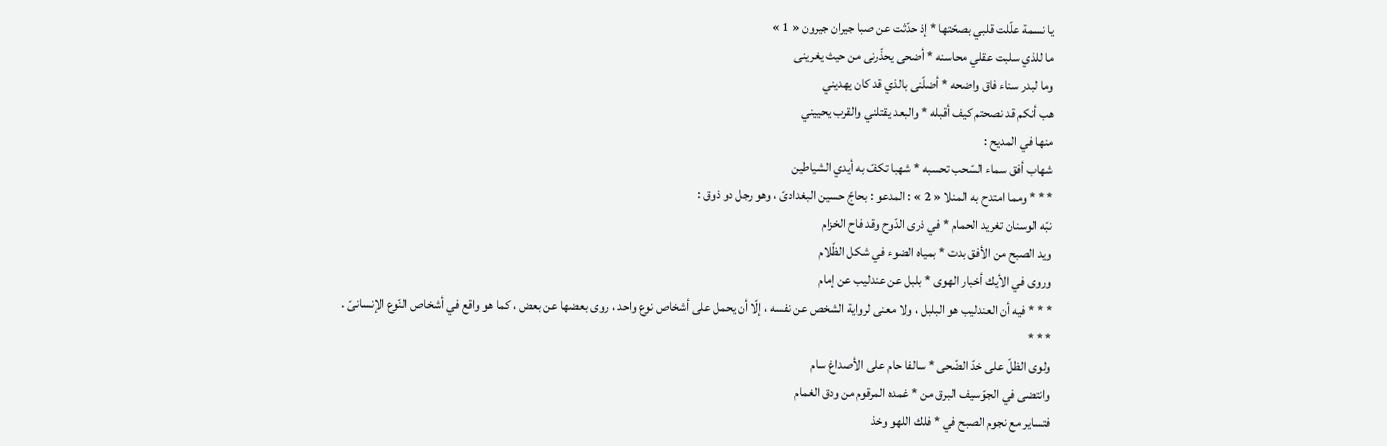يا نسمة علّلت قلبي بصحّتها * إذ حدّثت عن صبا جيران جيرون « 1 »
ما للذي سلبت عقلي محاسنه * أضحى يحذّرنى من حيث يغرينى
وما لبدر سناء فاق واضحه * أضلّنى بالذي قد كان يهديني
هب أنكم قد نصحتم كيف أقبله * والبعد يقتلني والقرب يحييني
منها في المديح :
شهاب أفق سماء السّحب تحسبه * شهبا تكفّ به أيدي الشياطين
* * * ومما امتدح به المنلا « 2 » : المدعو : بحاجّ حسين البغدادىّ ، وهو رجل دو ذوق :
نبّه الوسنان تغريد الحمام * في ذرى الدّوح وقد فاح الخزام
ويد الصبح من الأفق بدت * بمياه الضوء في شكل الظّلام
وروى في الأيك أخبار الهوى * بلبل عن عندليب عن إمام
* * * فيه أن العندليب هو البلبل ، ولا معنى لرواية الشخص عن نفسه ، إلّا أن يحمل على أشخاص نوع واحد ، روى بعضها عن بعض ، كما هو واقع في أشخاص النّوع الإنسانىّ .
* * *
ولوى الظلّ على خدّ الضّحى * سالفا حام على الأصداغ سام
وانتضى في الجوّسيف البرق من * غمده المرقوم من ودق الغمام
فتساير مع نجوم الصبح في * فلك اللهو وخذ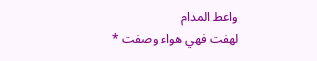واعط المدام
لهفت فهي هواء وصفت *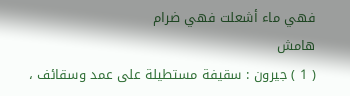فهي ماء أشعلت فهي ضرام
هامش
( 1 ) جيرون : سقيفة مستطيلة على عمد وسقائف ،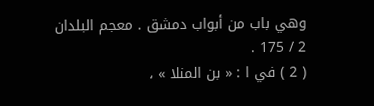وهي باب من أبواب دمشق . معجم البلدان 2 / 175 .
( 2 ) في ا : « بن المنلا » ،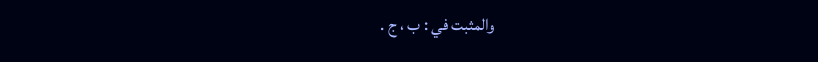والمثبت في : ب ، ج .